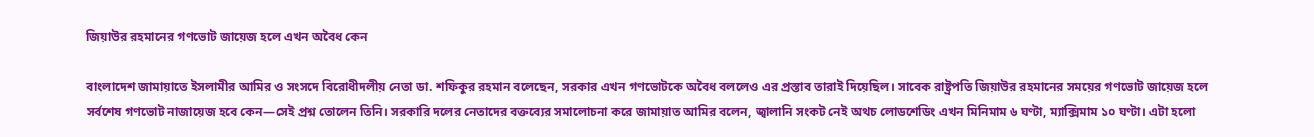জিয়াউর রহমানের গণভোট জায়েজ হলে এখন অবৈধ কেন

বাংলাদেশ জামায়াতে ইসলামীর আমির ও সংসদে বিরোধীদলীয় নেতা ডা. শফিকুর রহমান বলেছেন, সরকার এখন গণভোটকে অবৈধ বললেও এর প্রস্তাব তারাই দিয়েছিল। সাবেক রাষ্ট্রপতি জিয়াউর রহমানের সময়ের গণভোট জায়েজ হলে সর্বশেষ গণভোট নাজায়েজ হবে কেন—সেই প্রশ্ন তোলেন তিনি। সরকারি দলের নেতাদের বক্তব্যের সমালোচনা করে জামায়াত আমির বলেন, জ্বালানি সংকট নেই অথচ লোডশেডিং এখন মিনিমাম ৬ ঘণ্টা, ম্যাক্সিমাম ১০ ঘণ্টা। এটা হলো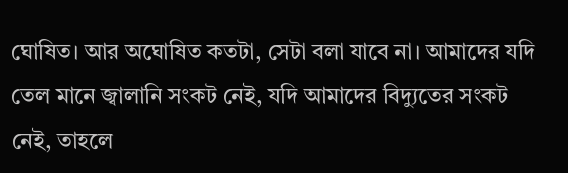ঘোষিত। আর অঘোষিত কতটা, সেটা বলা যাবে না। আমাদের যদি তেল মানে জ্বালানি সংকট নেই, যদি আমাদের বিদ্যুতের সংকট নেই, তাহলে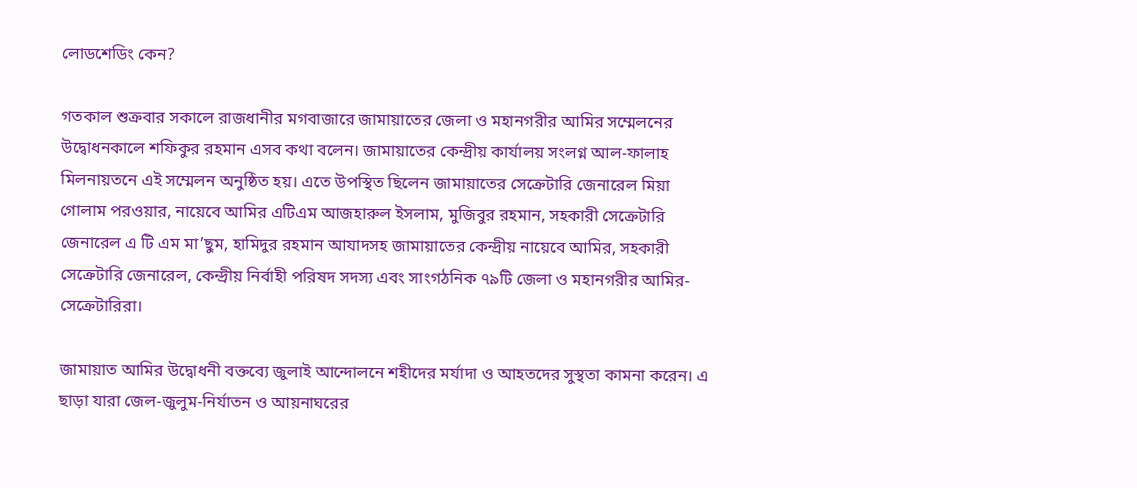লোডশেডিং কেন?

গতকাল শুক্রবার সকালে রাজধানীর মগবাজারে জামায়াতের জেলা ও মহানগরীর আমির সম্মেলনের উদ্বোধনকালে শফিকুর রহমান এসব কথা বলেন। জামায়াতের কেন্দ্রীয় কার্যালয় সংলগ্ন আল-ফালাহ মিলনায়তনে এই সম্মেলন অনুষ্ঠিত হয়। এতে উপস্থিত ছিলেন জামায়াতের সেক্রেটারি জেনারেল মিয়া গোলাম পরওয়ার, নায়েবে আমির এটিএম আজহারুল ইসলাম, মুজিবুর রহমান, সহকারী সেক্রেটারি জেনারেল এ টি এম মা’ছুম, হামিদুর রহমান আযাদসহ জামায়াতের কেন্দ্রীয় নায়েবে আমির, সহকারী সেক্রেটারি জেনারেল, কেন্দ্রীয় নির্বাহী পরিষদ সদস্য এবং সাংগঠনিক ৭৯টি জেলা ও মহানগরীর আমির-সেক্রেটারিরা।

জামায়াত আমির উদ্বোধনী বক্তব্যে জুলাই আন্দোলনে শহীদের মর্যাদা ও আহতদের সুস্থতা কামনা করেন। এ ছাড়া যারা জেল-জুলুম-নির্যাতন ও আয়নাঘরের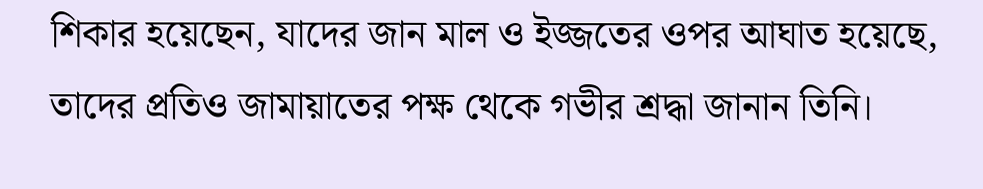শিকার হয়েছেন, যাদের জান মাল ও ইজ্জতের ওপর আঘাত হয়েছে, তাদের প্রতিও জামায়াতের পক্ষ থেকে গভীর শ্রদ্ধা জানান তিনি।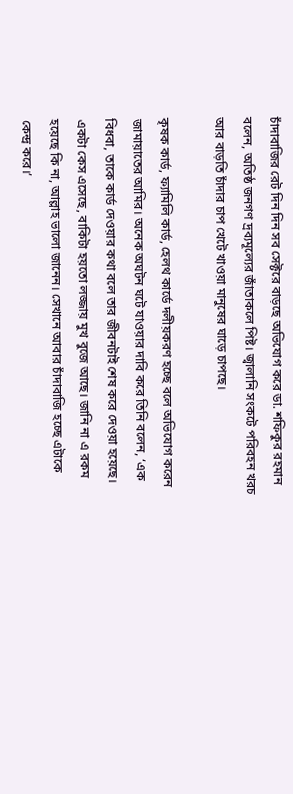চাঁদাবাজির রেট দিন দিন সব সেক্টরে বাড়ছে অভিযোগ করে ডা. শফিকুর রহমান বলেন, অতিষ্ঠ জনগণ দ্রব্যমূল্যের জাঁতাকলে পিষ্ট। জ্বালানি সংকটে পরিবহন খরচ আর বাড়তি চাঁদার চাপ খেটে খাওয়া মানুষের ঘাড়ে চাপছে।

কৃষক কার্ড, ফ্যামিলি কার্ড, হেলথ কার্ডে দলীয়করণ হচ্ছে বলে অভিযোগ করেন জামায়াতের আমির। অনেক অঘটন ঘটে যাওয়ার দাবি করে তিনি বলেন, ‘এক বিধবা, তাকে কার্ড দেওয়ার কথা বলে তার জীবনটাই শেষ করে দেওয়া হয়েছে। একটা কেস এসেছে, বাকিটা হয়তো লজ্জায় মুখ বুজে আছে। জানি না এ রকম হয়েছে কি না, আল্লাহ ভালো জানেন। সেখানে আবার চাঁদাবাজি হচ্ছে এটাকে কেন্দ্র করে।’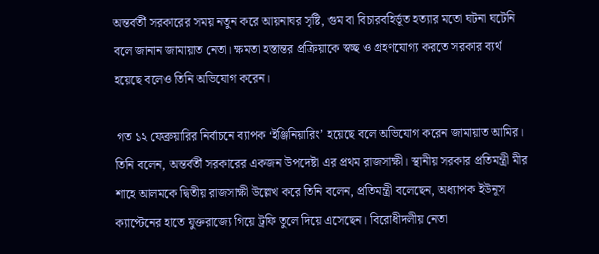অন্তর্বর্তী সরকারের সময় নতুন করে আয়নাঘর সৃষ্টি, গুম বা বিচারবহির্ভূত হত্যার মতো ঘটনা ঘটেনি বলে জানান জামায়াত নেতা। ক্ষমতা হস্তান্তর প্রক্রিয়াকে স্বচ্ছ ও গ্রহণযোগ্য করতে সরকার ব্যর্থ হয়েছে বলেও তিনি অভিযোগ করেন।

 গত ১২ ফেব্রুয়ারির নির্বাচনে ব্যাপক ‘ইঞ্জিনিয়ারিং’ হয়েছে বলে অভিযোগ করেন জামায়াত আমির। তিনি বলেন, অন্তর্বর্তী সরকারের একজন উপদেষ্টা এর প্রথম রাজসাক্ষী। স্থানীয় সরকার প্রতিমন্ত্রী মীর শাহে আলমকে দ্বিতীয় রাজসাক্ষী উল্লেখ করে তিনি বলেন, প্রতিমন্ত্রী বলেছেন, অধ্যাপক ইউনূস ক্যাপ্টেনের হাতে যুক্তরাজ্যে গিয়ে ট্রফি তুলে দিয়ে এসেছেন। বিরোধীদলীয় নেতা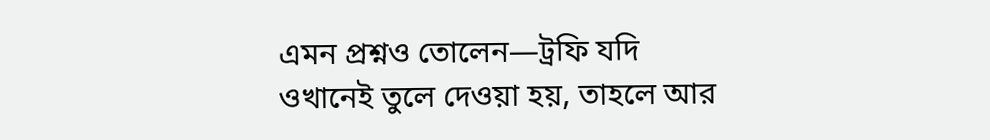এমন প্রশ্নও তোলেন—ট্রফি যদি ওখানেই তুলে দেওয়া হয়, তাহলে আর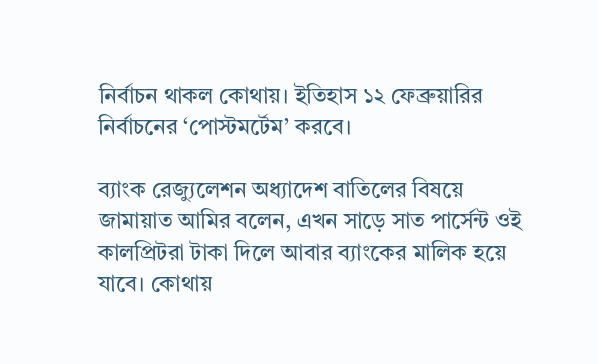নির্বাচন থাকল কোথায়। ইতিহাস ১২ ফেব্রুয়ারির নির্বাচনের ‘পোস্টমর্টেম’ করবে।

ব্যাংক রেজ্যুলেশন অধ্যাদেশ বাতিলের বিষয়ে জামায়াত আমির বলেন, এখন সাড়ে সাত পার্সেন্ট ওই কালপ্রিটরা টাকা দিলে আবার ব্যাংকের মালিক হয়ে যাবে। কোথায়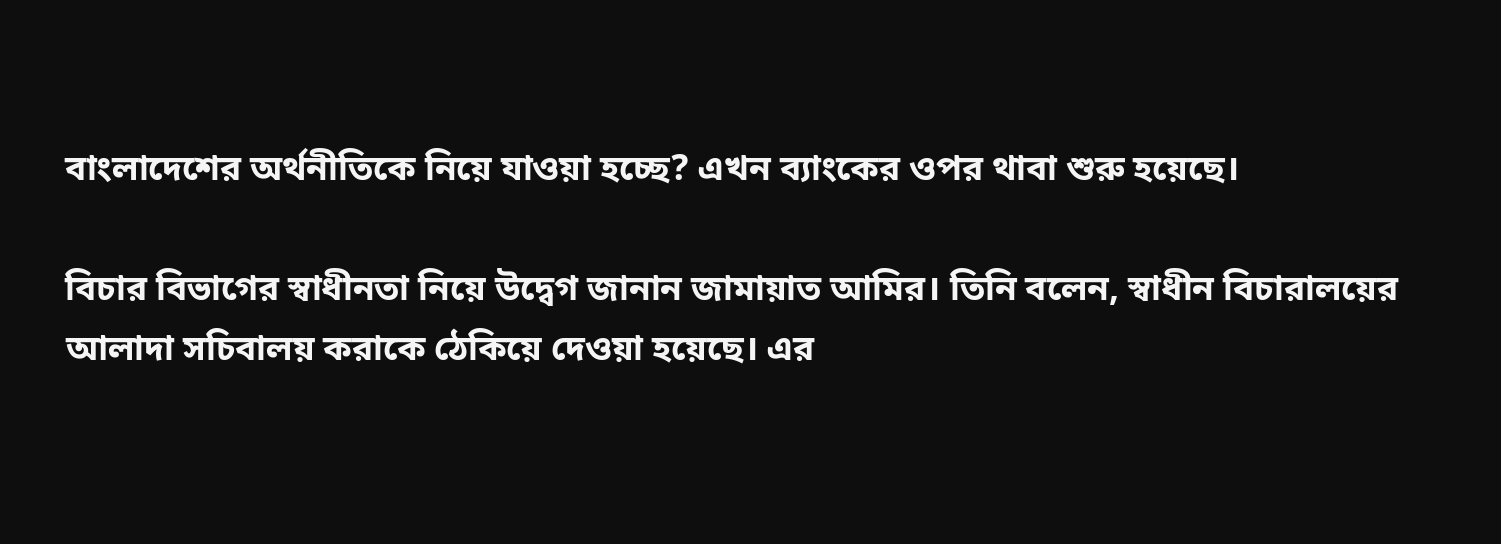বাংলাদেশের অর্থনীতিকে নিয়ে যাওয়া হচ্ছে? এখন ব্যাংকের ওপর থাবা শুরু হয়েছে।

বিচার বিভাগের স্বাধীনতা নিয়ে উদ্বেগ জানান জামায়াত আমির। তিনি বলেন, স্বাধীন বিচারালয়ের আলাদা সচিবালয় করাকে ঠেকিয়ে দেওয়া হয়েছে। এর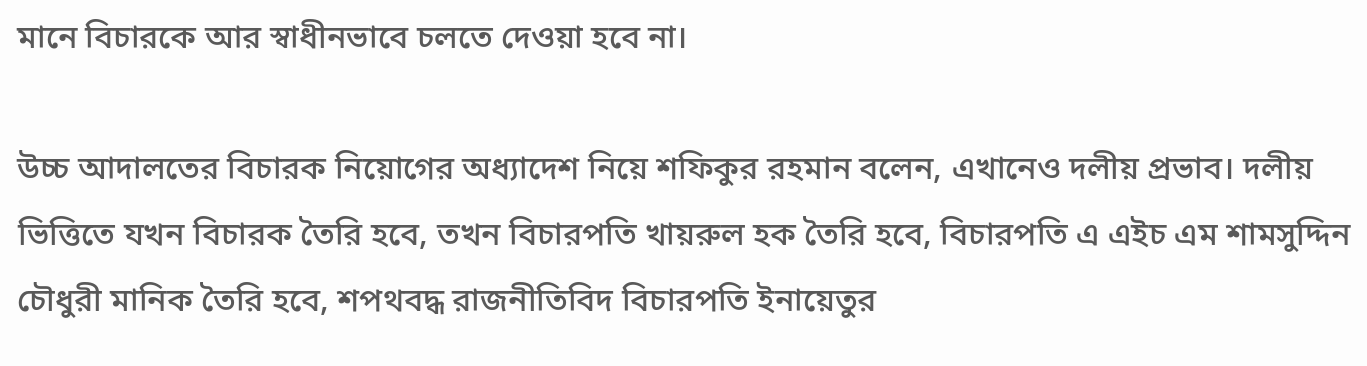মানে বিচারকে আর স্বাধীনভাবে চলতে দেওয়া হবে না।

উচ্চ আদালতের বিচারক নিয়োগের অধ্যাদেশ নিয়ে শফিকুর রহমান বলেন, এখানেও দলীয় প্রভাব। দলীয় ভিত্তিতে যখন বিচারক তৈরি হবে, তখন বিচারপতি খায়রুল হক তৈরি হবে, বিচারপতি এ এইচ এম শামসুদ্দিন চৌধুরী মানিক তৈরি হবে, শপথবদ্ধ রাজনীতিবিদ বিচারপতি ইনায়েতুর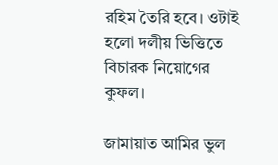রহিম তৈরি হবে। ওটাই হলো দলীয় ভিত্তিতে বিচারক নিয়োগের কুফল।

জামায়াত আমির ভুল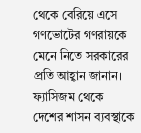থেকে বেরিয়ে এসে গণভোটের গণরায়কে মেনে নিতে সরকারের প্রতি আহ্বান জানান। ফ্যাসিজম থেকে দেশের শাসন ব্যবস্থাকে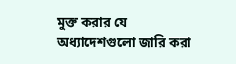মুক্ত করার যে অধ্যাদেশগুলো জারি করা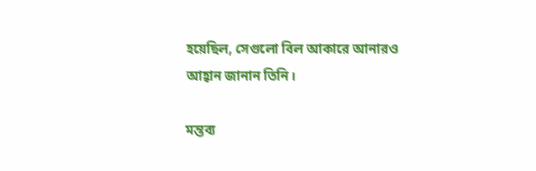হয়েছিল, সেগুলো বিল আকারে আনারও আহ্বান জানান তিনি।

মন্তব্য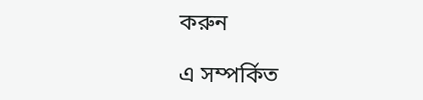করুন

এ সম্পর্কিত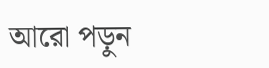আরো পড়ুন